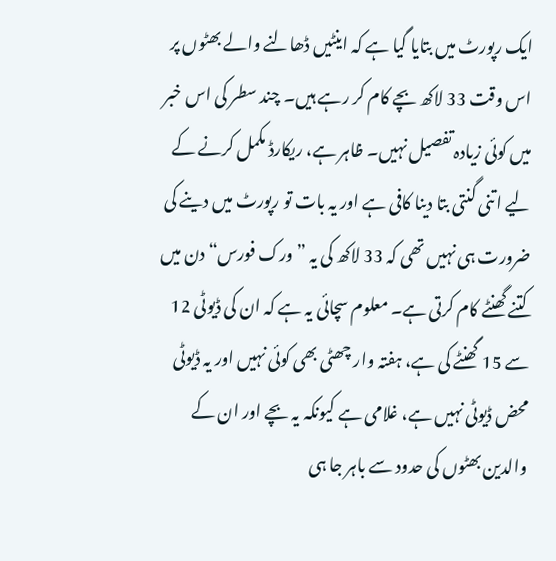ایک رپورٹ میں بتایا گیا ہے کہ اینٹیں ڈھالنے والے بھٹوں پر اس وقت 33 لاکھ بچے کام کر رہے ہیں۔ چند سطر کی اس خبر میں کوئی زیادہ تفصیل نہیں۔ ظاہر ہے، ریکارڈ مکمل کرنے کے لیے اتنی گنتی بتا دینا کافی ہے اور یہ بات تو رپورٹ میں دینے کی ضرورت ہی نہیں تھی کہ 33 لاکھ کی یہ ”ورک فورس“ دن میں کتنے گھنٹے کام کرتی ہے۔ معلوم سچائی یہ ہے کہ ان کی ڈیوٹی 12 سے 15 گھنٹے کی ہے، ہفتہ وار چھٹی بھی کوئی نہیں اور یہ ڈیوٹی محض ڈیوٹی نہیں ہے، غلامی ہے کیونکہ یہ بچے اور ان کے والدین بھٹوں کی حدود سے باہر جا ہی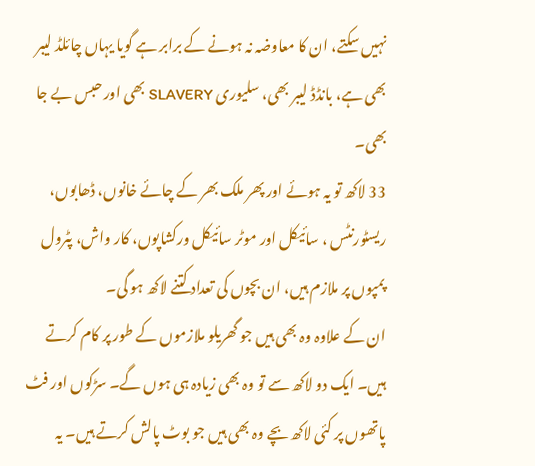نہیں سکتے، ان کا معاوضہ نہ ہونے کے برابر ہے گویا یہاں چائلڈ لیبر بھی ہے، بانڈڈ لیبر بھی، سلیوری SLAVERY بھی اور حبس بے جا بھی۔
33 لاکھ تو یہ ہوئے اور پھر ملک بھر کے چائے خانوں، ڈھابوں، ریسٹورنٹس ، سائیکل اور موٹر سائیکل ورکشاپوں، کار واش، پٹرول پمپوں پر ملازم ہیں، ان بچوں کی تعداد کتنے لاکھ ہو گی۔
ان کے علاوہ وہ بھی ہیں جو گھریلو ملازموں کے طور پر کام کرتے ہیں۔ ایک دو لاکھ سے تو وہ بھی زیادہ ہی ہوں گے۔ سڑکوں اور فٹ پاتھوں پر کئی لاکھ بچے وہ بھی ہیں جو بوٹ پالش کرتے ہیں۔ یہ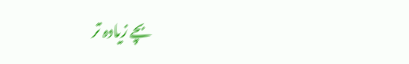بچے زیادہ تر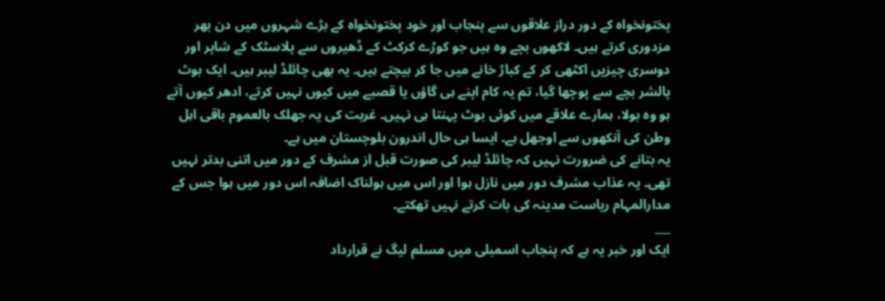پختونخواہ کے دور دراز علاقوں سے پنجاب اور خود پختونخواہ کے بڑے شہروں میں دن بھر مزدوری کرتے ہیں۔ لاکھوں بچے وہ ہیں جو کوڑے کرکٹ کے ڈھیروں سے پلاسٹک کے شاپر اور دوسری چیزیں اکٹھی کر کے کباڑ خانے میں جا کر بیچتے ہیں۔ یہ بھی چائلڈ لیبر ہیں۔ ایک بوٹ پالشر بچے سے پوچھا گیا، تم یہ کام اپنے ہی گاؤں یا قصبے میں کیوں نہیں کرتے، ادھر کیوں آتے ہو وہ بولا، ہمارے علاقے میں کوئی بوٹ پہنتا ہی نہیں۔ غربت کی یہ جھلک بالعموم باقی اہل وطن کی آنکھوں سے اوجھل ہے۔ ایسا ہی حال اندرون بلوچستان میں ہے۔
یہ بتانے کی ضرورت نہیں کہ چائلڈ لیبر کی صورت قبل از مشرف کے دور میں اتنی بدتر نہیں تھی۔ یہ عذاب مشرف دور میں نازل ہوا اور اس میں ہولناک اضافہ اس دور میں ہوا جس کے مدارالمہام ریاست مدینہ کی بات کرتے نہیں تھکتے۔
___
ایک اور خبر یہ ہے کہ پنجاب اسمبلی میں مسلم لیگ نے قرارداد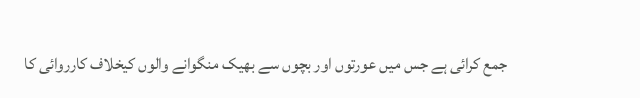جمع کرائی ہے جس میں عورتوں اور بچوں سے بھیک منگوانے والوں کیخلاف کارروائی کا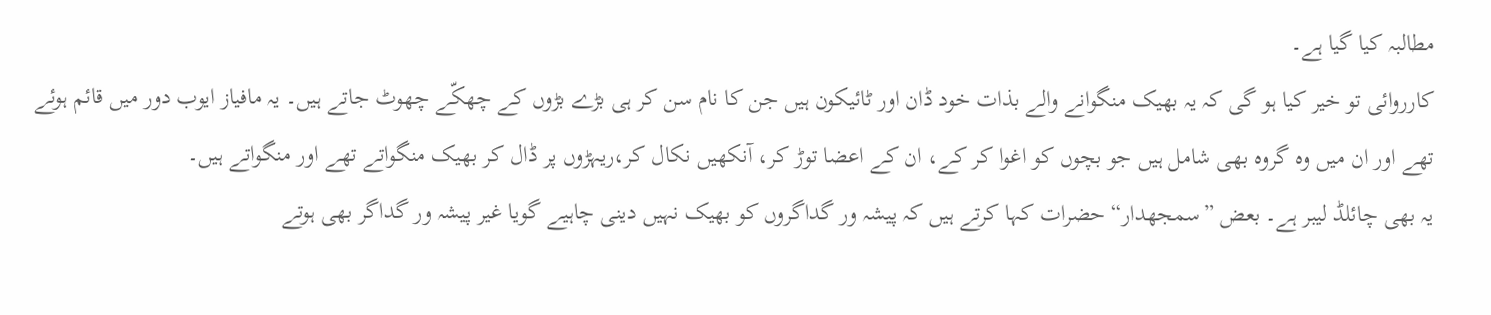مطالبہ کیا گیا ہے۔
کارروائی تو خیر کیا ہو گی کہ یہ بھیک منگوانے والے بذات خود ڈان اور ٹائیکون ہیں جن کا نام سن کر ہی بڑے بڑوں کے چھکّے چھوٹ جاتے ہیں۔ یہ مافیاز ایوب دور میں قائم ہوئے تھے اور ان میں وہ گروہ بھی شامل ہیں جو بچوں کو اغوا کر کے، ان کے اعضا توڑ کر، آنکھیں نکال کر،ریہڑوں پر ڈال کر بھیک منگواتے تھے اور منگواتے ہیں۔
یہ بھی چائلڈ لیبر ہے۔ بعض ”سمجھدار“ حضرات کہا کرتے ہیں کہ پیشہ ور گداگروں کو بھیک نہیں دینی چاہیے گویا غیر پیشہ ور گداگر بھی ہوتے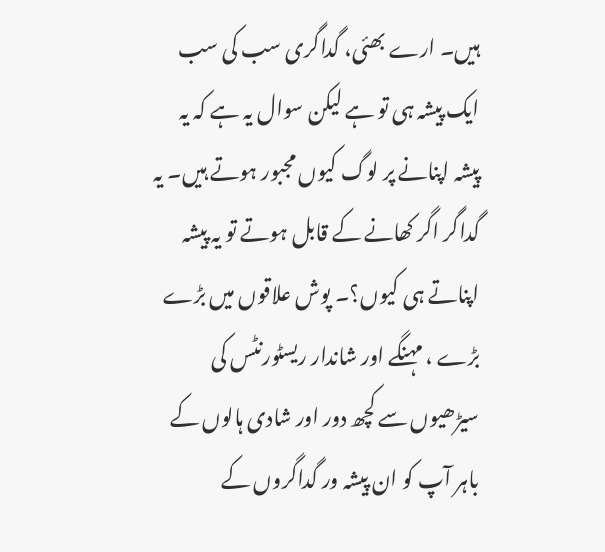ہیں۔ ارے بھئی، گداگری سب کی سب ایک پیشہ ہی تو ہے لیکن سوال یہ ہے کہ یہ پیشہ اپنانے پر لوگ کیوں مجبور ہوتے ہیں۔ یہ گداگر اگر کھانے کے قابل ہوتے تو یہ پیشہ اپناتے ہی کیوں؟۔ پوش علاقوں میں بڑے بڑے ، مہنگے اور شاندار ریسٹورنٹس کی سیڑھیوں سے کچھ دور اور شادی ہالوں کے باہر آپ کو ان پیشہ ور گداگروں کے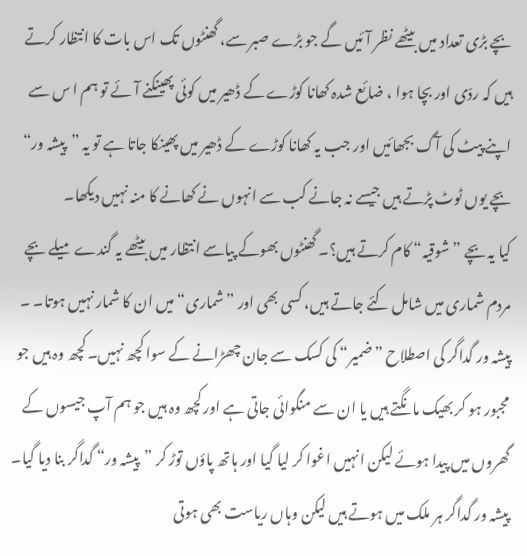بچے بڑی تعداد میں بیٹھے نظر آئیں گے جو بڑے صبر سے، گھنٹوں تک اس بات کا انتظار کرتے ہیں کہ ردّی اور بچا ہوا ، ضائع شدہ کھانا کوڑے کے ڈھیر میں کوئی پھینکنے آئے تو ہم ا س سے اپنے پیٹ کی آگ بجھائیں اور جب یہ کھانا کوڑے کے ڈھیر میں پھینکا جاتا ہے تو یہ ”پیشہ ور“ بچے یوں ٹوٹ پڑتے ہیں جیسے نہ جانے کب سے انہوں نے کھانے کا منہ نہیں دیکھا۔
کیا یہ بچے ”شوقیہ“ کام کرتے ہیں؟۔ گھنٹوں بھوکے پیاسے انتظار میں بیٹھے یہ گندے میلے بچے مردم شماری میں شامل کئے جاتے ہیں، کسی بھی اور ”شماری“ میں ان کا شمار نہیں ہوتا۔ ۔
پیشہ ور گداگر کی اصطلاح ”ضمیر“ کی کسک سے جان چھڑانے کے سوا کچھ نہیں۔ کچھ وہ ہیں جو مجبور ہو کر بھیک مانگتے ہیں یا ان سے منگوائی جاتی ہے اور کچھ وہ ہیں جو ہم آپ جیسوں کے گھروں میں پیدا ہوئے لیکن انہیں اغوا کر لیا گیا اور ہاتھ پاؤں توڑ کر ”پیشہ ور“ گداگر بنا دیا گیا۔
پیشہ ور گداگر ہر ملک میں ہوتے ہیں لیکن وہاں ریاست بھی ہوتی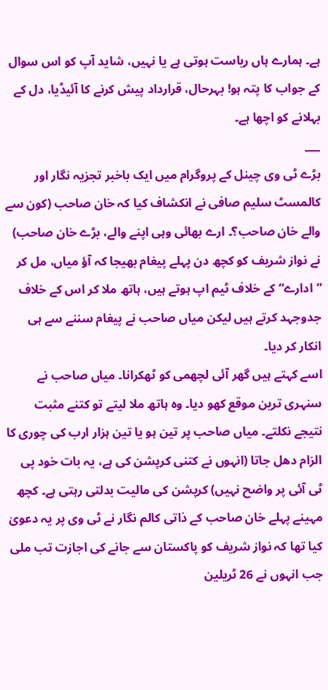ہے۔ ہمارے ہاں ریاست ہوتی ہے یا نہیں، شاید آپ کو اس سوال کے جواب کا پتہ ہو! بہرحال، قرارداد پیش کرنے کا آئیڈیا، دل کے بہلانے کو اچھا ہے۔
___
بڑے ٹی وی چینل کے پروگرام میں ایک باخبر تجزیہ نگار اور کالمسٹ سلیم صافی نے انکشاف کیا کہ خان صاحب (کون سے والے خان صاحب؟۔ ارے بھائی وہی اپنے والے، بڑے خان صاحب) نے نواز شریف کو کچھ دن پہلے پیغام بھیجا کہ آؤ میاں، مل کر ”ادارے“ کے خلاف ٹیم اپ ہوتے ہیں، ہاتھ ملا کر اس کے خلاف جدوجہد کرتے ہیں لیکن میاں صاحب نے پیغام سننے سے ہی انکار کر دیا۔
اسے کہتے ہیں گھر آئی لچھمی کو ٹھکرانا۔ میاں صاحب نے سنہری ترین موقع کھو دیا۔ وہ ہاتھ ملا لیتے تو کتنے مثبت نتیجے نکلتے۔ میاں صاحب پر تین ہو یا تین ہزار ارب کی چوری کا الزام دھل جاتا (انہوں نے کتنی کرپشن کی ہے، یہ بات خود پی ٹی آئی پر واضح نہیں) کرپشن کی مالیت بدلتی رہتی ہے۔ کچھ مہینے پہلے خان صاحب کے ذاتی کالم نگار نے ٹی وی پر یہ دعویٰ کیا تھا کہ نواز شریف کو پاکستان سے جانے کی اجازت تب ملی جب انہوں نے 26 ٹریلین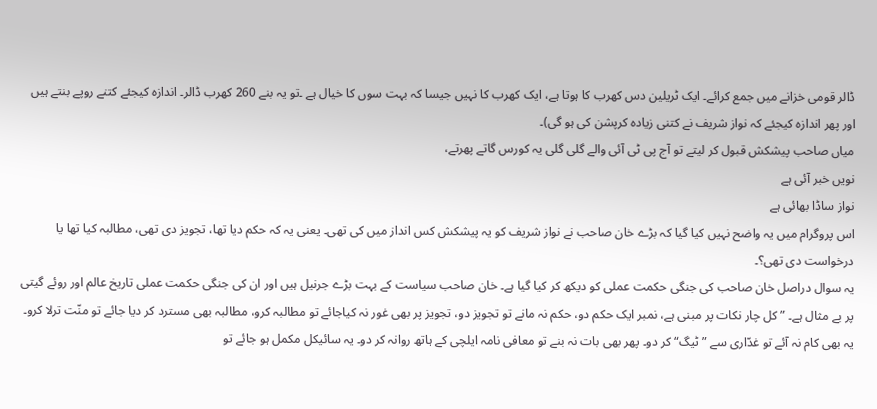ڈالر قومی خزانے میں جمع کرائے۔ ایک ٹریلین دس کھرب کا ہوتا ہے، ایک کھرب کا نہیں جیسا کہ بہت سوں کا خیال ہے ۔تو یہ بنے 260 کھرب ڈالر۔ اندازہ کیجئے کتنے روپے بنتے ہیں اور پھر اندازہ کیجئے کہ نواز شریف نے کتنی زیادہ کرپشن کی ہو گی)۔
میاں صاحب پیشکش قبول کر لیتے تو آج پی ٹی آئی والے گلی گلی یہ کورس گاتے پھرتے،
نویں خبر آئی ہے
نواز ساڈا بھائی ہے
اس پروگرام میں یہ واضح نہیں کیا گیا کہ بڑے خان صاحب نے نواز شریف کو یہ پیشکش کس انداز میں کی تھی۔ یعنی یہ کہ حکم دیا تھا، تجویز دی تھی، مطالبہ کیا تھا یا درخواست دی تھی؟۔
یہ سوال دراصل خان صاحب کی جنگی حکمت عملی کو دیکھ کر کیا گیا ہے۔ خان صاحب سیاست کے بہت بڑے جرنیل ہیں اور ان کی جنگی حکمت عملی تاریخ عالم اور روئے گیتی پر بے مثال ہے۔ ”کل چار نکات پر مبنی ہے، نمبر ایک حکم دو، حکم نہ مانے تو تجویز دو، تجویز پر بھی غور نہ کیاجائے تو مطالبہ کرو، مطالبہ بھی مسترد کر دیا جائے تو منّت ترلا کرو۔ یہ بھی کام نہ آئے تو غدّاری سے ”ٹیگ“ کر دو۔ پھر بھی بات نہ بنے تو معافی نامہ ایلچی کے ہاتھ روانہ کر دو۔ یہ سائیکل مکمل ہو جائے تو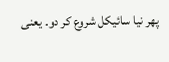پھر نیا سائیکل شروع کر دو۔ یعنی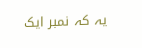یہ کہ نمبر ایک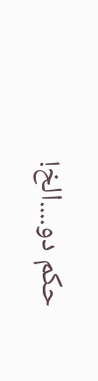حکم دو....الخ!